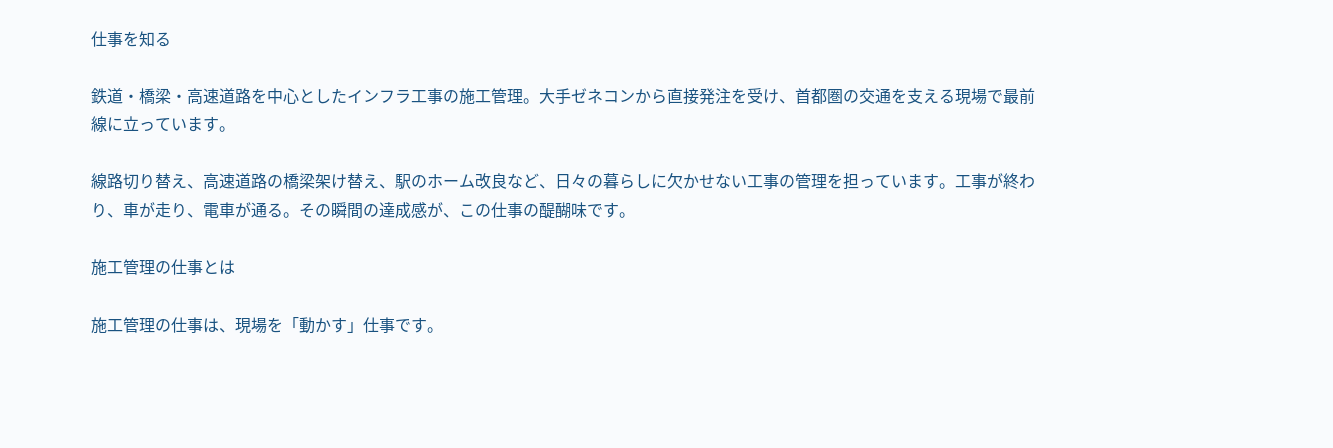仕事を知る

鉄道・橋梁・高速道路を中心としたインフラ工事の施工管理。大手ゼネコンから直接発注を受け、首都圏の交通を支える現場で最前線に立っています。

線路切り替え、高速道路の橋梁架け替え、駅のホーム改良など、日々の暮らしに欠かせない工事の管理を担っています。工事が終わり、車が走り、電車が通る。その瞬間の達成感が、この仕事の醍醐味です。

施工管理の仕事とは

施工管理の仕事は、現場を「動かす」仕事です。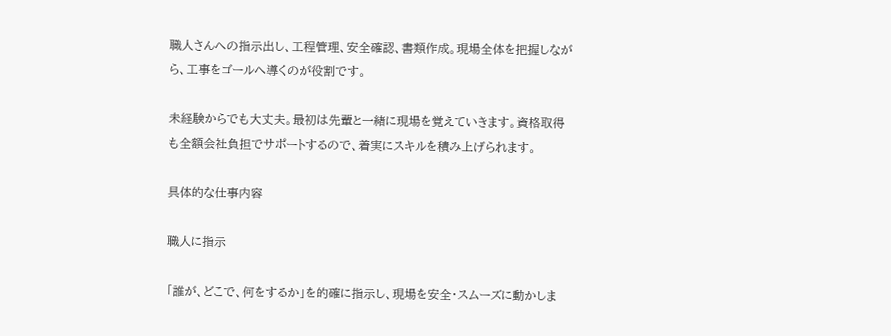職人さんへの指示出し、工程管理、安全確認、書類作成。現場全体を把握しながら、工事をゴールへ導くのが役割です。

未経験からでも大丈夫。最初は先輩と一緒に現場を覚えていきます。資格取得も全額会社負担でサポートするので、着実にスキルを積み上げられます。

具体的な仕事内容

職人に指示

「誰が、どこで、何をするか」を的確に指示し、現場を安全・スムーズに動かしま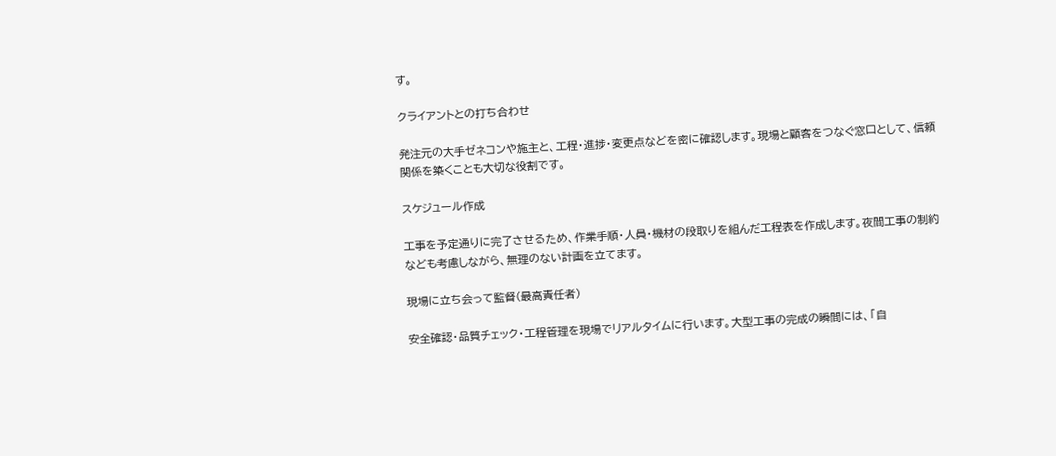す。

クライアントとの打ち合わせ

発注元の大手ゼネコンや施主と、工程・進捗・変更点などを密に確認します。現場と顧客をつなぐ窓口として、信頼関係を築くことも大切な役割です。

スケジュール作成

工事を予定通りに完了させるため、作業手順・人員・機材の段取りを組んだ工程表を作成します。夜間工事の制約なども考慮しながら、無理のない計画を立てます。

現場に立ち会って監督(最高責任者)

安全確認・品質チェック・工程管理を現場でリアルタイムに行います。大型工事の完成の瞬間には、「自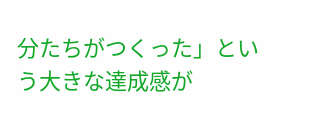分たちがつくった」という大きな達成感が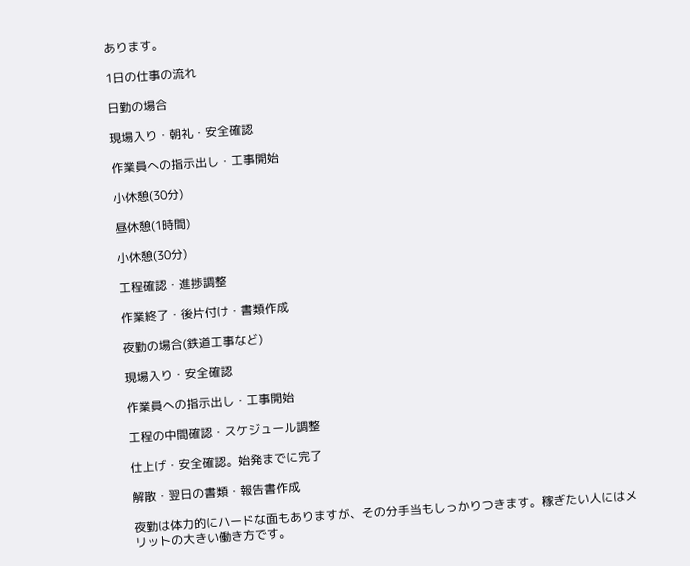あります。

1日の仕事の流れ

日勤の場合

現場入り・朝礼・安全確認

作業員への指示出し・工事開始

小休憩(30分)

昼休憩(1時間)

小休憩(30分)

工程確認・進捗調整

作業終了・後片付け・書類作成

夜勤の場合(鉄道工事など)

現場入り・安全確認

作業員への指示出し・工事開始

工程の中間確認・スケジュール調整

仕上げ・安全確認。始発までに完了

解散・翌日の書類・報告書作成

夜勤は体力的にハードな面もありますが、その分手当もしっかりつきます。稼ぎたい人にはメリットの大きい働き方です。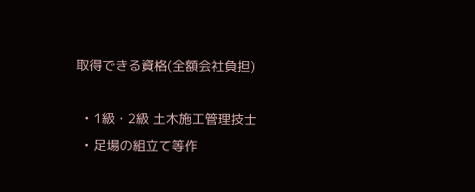取得できる資格(全額会社負担)

  • 1級・2級 土木施工管理技士
  • 足場の組立て等作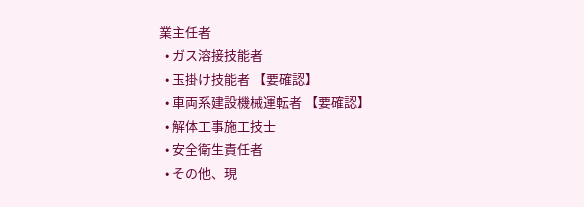業主任者
  • ガス溶接技能者
  • 玉掛け技能者 【要確認】
  • 車両系建設機械運転者 【要確認】
  • 解体工事施工技士
  • 安全衛生責任者
  • その他、現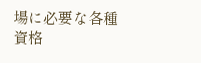場に必要な各種資格